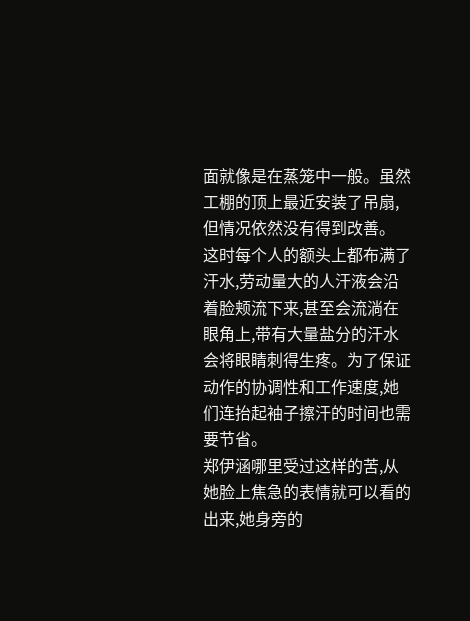面就像是在蒸笼中一般。虽然工棚的顶上最近安装了吊扇,但情况依然没有得到改善。
这时每个人的额头上都布满了汗水,劳动量大的人汗液会沿着脸颊流下来,甚至会流淌在眼角上,带有大量盐分的汗水会将眼睛刺得生疼。为了保证动作的协调性和工作速度,她们连抬起袖子擦汗的时间也需要节省。
郑伊涵哪里受过这样的苦,从她脸上焦急的表情就可以看的出来,她身旁的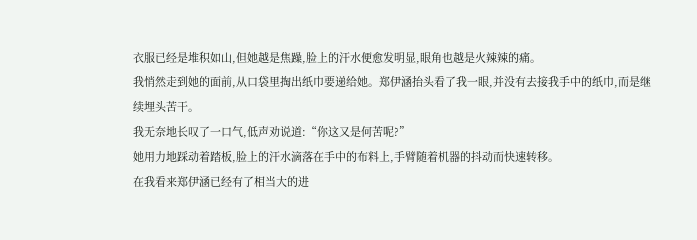衣服已经是堆积如山,但她越是焦躁,脸上的汗水便愈发明显,眼角也越是火辣辣的痛。
我悄然走到她的面前,从口袋里掏出纸巾要递给她。郑伊涵抬头看了我一眼,并没有去接我手中的纸巾,而是继续埋头苦干。
我无奈地长叹了一口气,低声劝说道:“你这又是何苦呢?”
她用力地踩动着踏板,脸上的汗水滴落在手中的布料上,手臂随着机器的抖动而快速转移。
在我看来郑伊涵已经有了相当大的进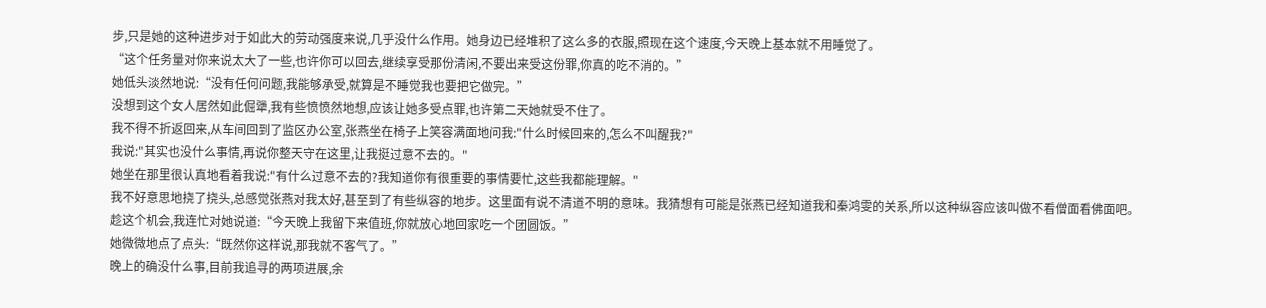步,只是她的这种进步对于如此大的劳动强度来说,几乎没什么作用。她身边已经堆积了这么多的衣服,照现在这个速度,今天晚上基本就不用睡觉了。
“这个任务量对你来说太大了一些,也许你可以回去,继续享受那份清闲,不要出来受这份罪,你真的吃不消的。”
她低头淡然地说:“没有任何问题,我能够承受,就算是不睡觉我也要把它做完。”
没想到这个女人居然如此倔犟,我有些愤愤然地想,应该让她多受点罪,也许第二天她就受不住了。
我不得不折返回来,从车间回到了监区办公室,张燕坐在椅子上笑容满面地问我:"什么时候回来的,怎么不叫醒我?"
我说:"其实也没什么事情,再说你整天守在这里,让我挺过意不去的。"
她坐在那里很认真地看着我说:"有什么过意不去的?我知道你有很重要的事情要忙,这些我都能理解。"
我不好意思地挠了挠头,总感觉张燕对我太好,甚至到了有些纵容的地步。这里面有说不清道不明的意味。我猜想有可能是张燕已经知道我和秦鸿雯的关系,所以这种纵容应该叫做不看僧面看佛面吧。
趁这个机会,我连忙对她说道:“今天晚上我留下来值班,你就放心地回家吃一个团圆饭。”
她微微地点了点头:“既然你这样说,那我就不客气了。”
晚上的确没什么事,目前我追寻的两项进展,余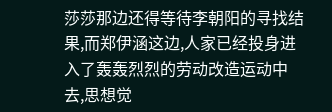莎莎那边还得等待李朝阳的寻找结果,而郑伊涵这边,人家已经投身进入了轰轰烈烈的劳动改造运动中去,思想觉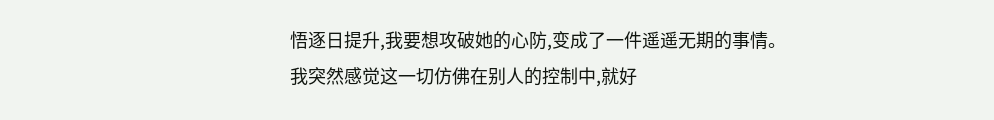悟逐日提升,我要想攻破她的心防,变成了一件遥遥无期的事情。
我突然感觉这一切仿佛在别人的控制中,就好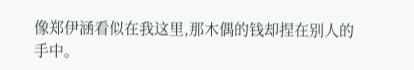像郑伊涵看似在我这里,那木偶的钱却捏在别人的手中。